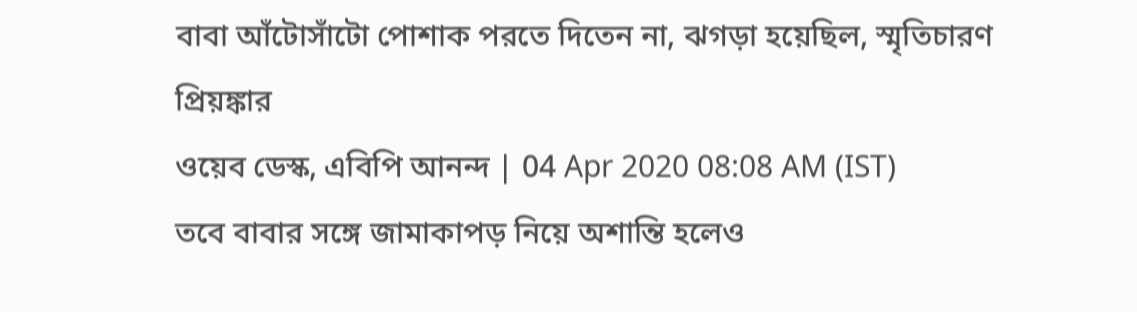বাবা আঁটোসাঁটো পোশাক পরতে দিতেন না, ঝগড়া হয়েছিল, স্মৃতিচারণ প্রিয়ঙ্কার
ওয়েব ডেস্ক, এবিপি আনন্দ | 04 Apr 2020 08:08 AM (IST)
তবে বাবার সঙ্গে জামাকাপড় নিয়ে অশান্তি হলেও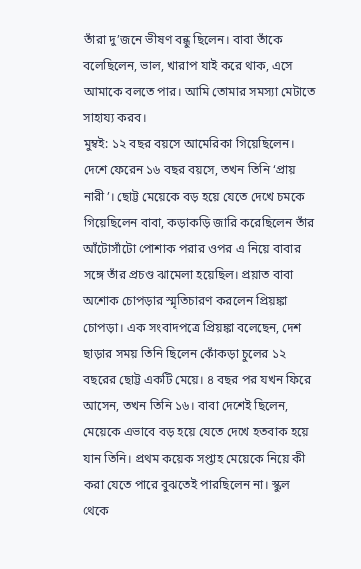তাঁরা দু’জনে ভীষণ বন্ধু ছিলেন। বাবা তাঁকে বলেছিলেন, ভাল, খারাপ যাই করে থাক, এসে আমাকে বলতে পার। আমি তোমার সমস্যা মেটাতে সাহায্য করব।
মুম্বই: ১২ বছর বয়সে আমেরিকা গিয়েছিলেন। দেশে ফেরেন ১৬ বছর বয়সে, তখন তিনি ‘প্রায় নারী’। ছোট্ট মেয়েকে বড় হয়ে যেতে দেখে চমকে গিয়েছিলেন বাবা, কড়াকড়ি জারি করেছিলেন তাঁর আঁটোসাঁটো পোশাক পরার ওপর এ নিয়ে বাবার সঙ্গে তাঁর প্রচণ্ড ঝামেলা হয়েছিল। প্রয়াত বাবা অশোক চোপড়ার স্মৃতিচারণ করলেন প্রিয়ঙ্কা চোপড়া। এক সংবাদপত্রে প্রিয়ঙ্কা বলেছেন, দেশ ছাড়ার সময় তিনি ছিলেন কোঁকড়া চুলের ১২ বছরের ছোট্ট একটি মেয়ে। ৪ বছর পর যখন ফিরে আসেন, তখন তিনি ১৬। বাবা দেশেই ছিলেন, মেয়েকে এভাবে বড় হয়ে যেতে দেখে হতবাক হয়ে যান তিনি। প্রথম কয়েক সপ্তাহ মেয়েকে নিয়ে কী করা যেতে পারে বুঝতেই পারছিলেন না। স্কুল থেকে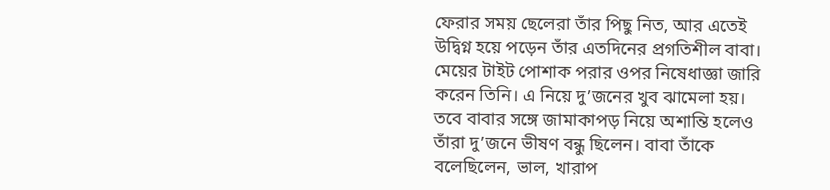ফেরার সময় ছেলেরা তাঁর পিছু নিত, আর এতেই উদ্বিগ্ন হয়ে পড়েন তাঁর এতদিনের প্রগতিশীল বাবা। মেয়ের টাইট পোশাক পরার ওপর নিষেধাজ্ঞা জারি করেন তিনি। এ নিয়ে দু’জনের খুব ঝামেলা হয়। তবে বাবার সঙ্গে জামাকাপড় নিয়ে অশান্তি হলেও তাঁরা দু’জনে ভীষণ বন্ধু ছিলেন। বাবা তাঁকে বলেছিলেন, ভাল, খারাপ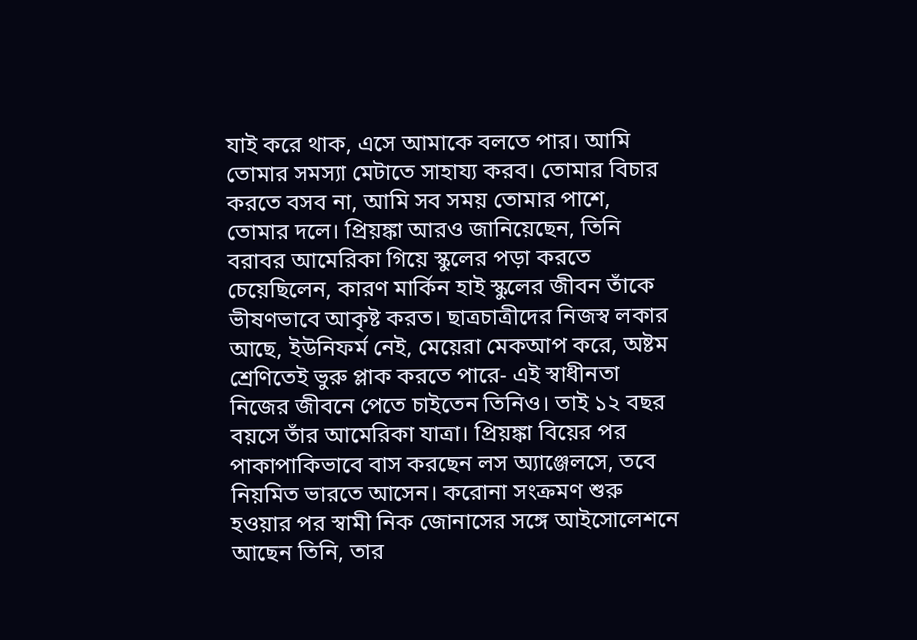যাই করে থাক, এসে আমাকে বলতে পার। আমি তোমার সমস্যা মেটাতে সাহায্য করব। তোমার বিচার করতে বসব না, আমি সব সময় তোমার পাশে, তোমার দলে। প্রিয়ঙ্কা আরও জানিয়েছেন, তিনি বরাবর আমেরিকা গিয়ে স্কুলের পড়া করতে চেয়েছিলেন, কারণ মার্কিন হাই স্কুলের জীবন তাঁকে ভীষণভাবে আকৃষ্ট করত। ছাত্রচাত্রীদের নিজস্ব লকার আছে, ইউনিফর্ম নেই, মেয়েরা মেকআপ করে, অষ্টম শ্রেণিতেই ভুরু প্লাক করতে পারে- এই স্বাধীনতা নিজের জীবনে পেতে চাইতেন তিনিও। তাই ১২ বছর বয়সে তাঁর আমেরিকা যাত্রা। প্রিয়ঙ্কা বিয়ের পর পাকাপাকিভাবে বাস করছেন লস অ্যাঞ্জেলসে, তবে নিয়মিত ভারতে আসেন। করোনা সংক্রমণ শুরু হওয়ার পর স্বামী নিক জোনাসের সঙ্গে আইসোলেশনে আছেন তিনি, তার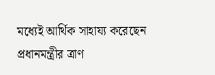মধ্যেই আর্থিক সাহায্য করেছেন প্রধানমন্ত্রীর ত্রাণ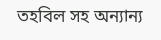তহবিল সহ অন্যান্য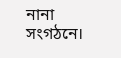নানা সংগঠনে।